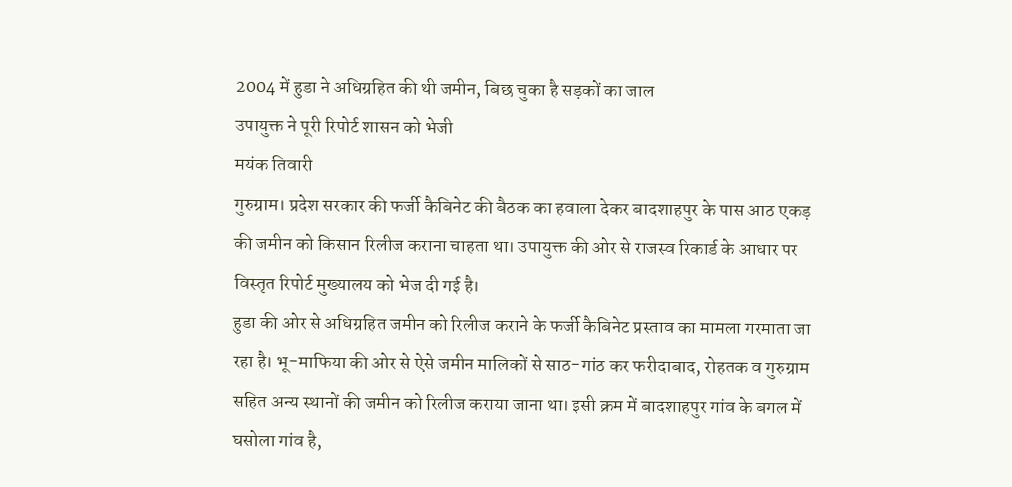2004 में हुडा ने अधिग्रहित की थी जमीन, बिछ चुका है सड़कों का जाल
उपायुक्त ने पूरी रिपोर्ट शासन को भेजी
मयंक तिवारी
गुरुग्राम। प्रदेश सरकार की फर्जी कैबिनेट की बैठक का हवाला देकर बादशाहपुर के पास आठ एकड़ की जमीन को किसान रिलीज कराना चाहता था। उपायुक्त की ओर से राजस्व रिकार्ड के आधार पर विस्तृत रिपोर्ट मुख्यालय को भेज दी गई है।
हुडा की ओर से अधिग्रहित जमीन को रिलीज कराने के फर्जी कैबिनेट प्रस्ताव का मामला गरमाता जा रहा है। भू-माफिया की ओर से ऐसे जमीन मालिकों से साठ-गांठ कर फरीदाबाद, रोहतक व गुरुग्राम सहित अन्य स्थानों की जमीन को रिलीज कराया जाना था। इसी क्रम में बादशाहपुर गांव के बगल में घसोला गांव है,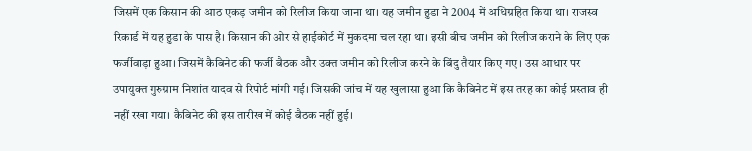जिसमें एक किसान की आठ एकड़ जमीन को रिलीज किया जाना था। यह जमीन हुडा ने 2004 में अधिग्रहित किया था। राजस्व रिकार्ड में यह हुडा के पास है। किसान की ओर से हाईकोर्ट में मुकदमा चल रहा था। इसी बीच जमीन को रिलीज कराने के लिए एक फर्जीवाड़ा हुआ। जिसमें कैबिनेट की फर्जी बैठक और उक्त जमीन को रिलीज करने के बिंदु तैयार किए गए। उस आधार पर उपायुक्त गुरुग्राम निशांत यादव से रिपोर्ट मांगी गई। जिसकी जांच में यह खुलासा हुआ कि कैबिनेट में इस तरह का कोई प्रस्ताव ही नहीं रखा गया। कैबिनेट की इस तारीख में कोई बैठक नहीं हुई।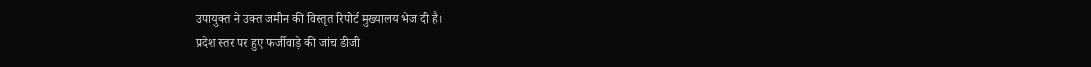उपायुक्त ने उक्त जमीन की विस्तृत रिपोर्ट मुख्यालय भेज दी है।
प्रदेश स्तर पर हुए फर्जीवाड़े की जांच डीजी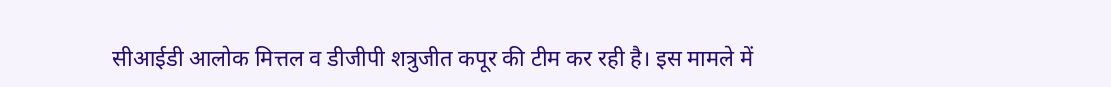सीआईडी आलोक मित्तल व डीजीपी शत्रुजीत कपूर की टीम कर रही है। इस मामले में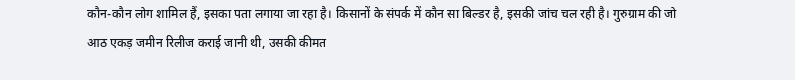कौन-कौन लोग शामिल हैं, इसका पता लगाया जा रहा है। किसानों के संपर्क में कौन सा बिल्डर है, इसकी जांच चल रही है। गुरुग्राम की जो आठ एकड़ जमीन रिलीज कराई जानी थी, उसकी कीमत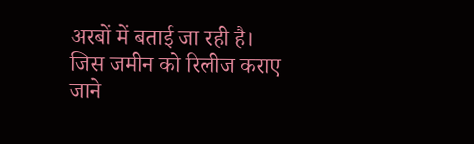अरबों में बताई जा रही है।
जिस जमीन को रिलीज कराए जाने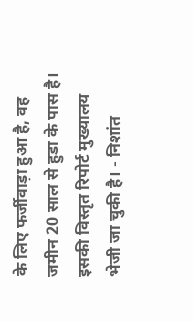के लिए फर्जीवाड़ा हुआ है, वह जमीन 20 साल से हुडा के पास है। इसकी विस्तृत रिपोर्ट मुख्यालय भेजी जा चुकी है। - निशांत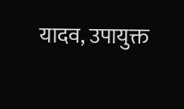यादव, उपायुक्त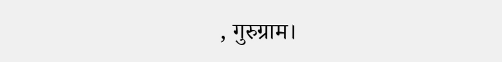, गुरुग्राम।